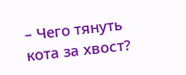– Чего тянуть кота за хвост?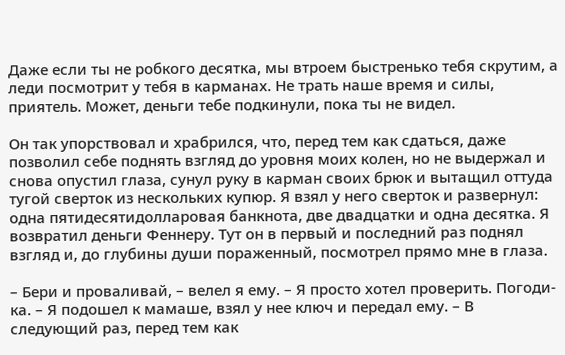Даже если ты не робкого десятка, мы втроем быстренько тебя скрутим, а леди посмотрит у тебя в карманах. Не трать наше время и силы, приятель. Может, деньги тебе подкинули, пока ты не видел.

Он так упорствовал и храбрился, что, перед тем как сдаться, даже позволил себе поднять взгляд до уровня моих колен, но не выдержал и снова опустил глаза, сунул руку в карман своих брюк и вытащил оттуда тугой сверток из нескольких купюр. Я взял у него сверток и развернул: одна пятидесятидолларовая банкнота, две двадцатки и одна десятка. Я возвратил деньги Феннеру. Тут он в первый и последний раз поднял взгляд и, до глубины души пораженный, посмотрел прямо мне в глаза.

– Бери и проваливай, – велел я ему. – Я просто хотел проверить. Погоди-ка. – Я подошел к мамаше, взял у нее ключ и передал ему. – В следующий раз, перед тем как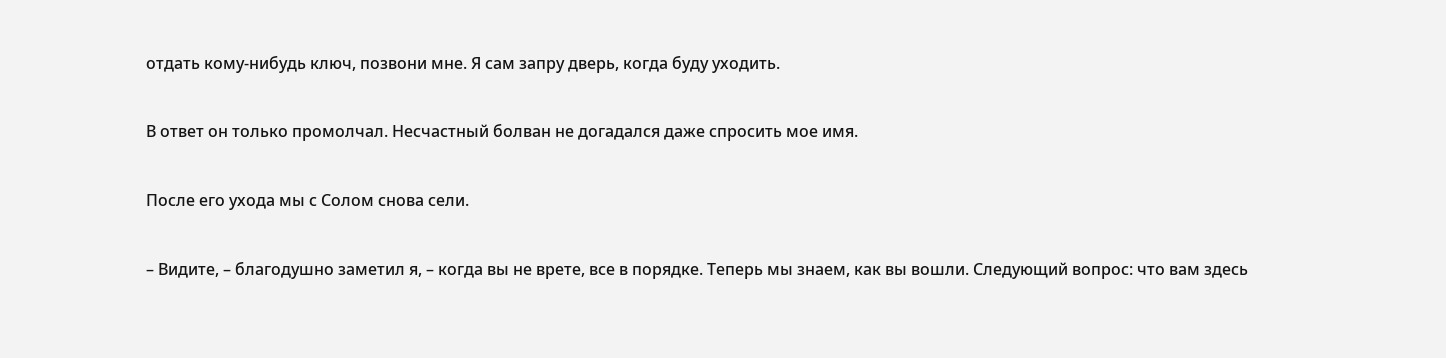отдать кому-нибудь ключ, позвони мне. Я сам запру дверь, когда буду уходить.

В ответ он только промолчал. Несчастный болван не догадался даже спросить мое имя.

После его ухода мы с Солом снова сели.

– Видите, – благодушно заметил я, – когда вы не врете, все в порядке. Теперь мы знаем, как вы вошли. Следующий вопрос: что вам здесь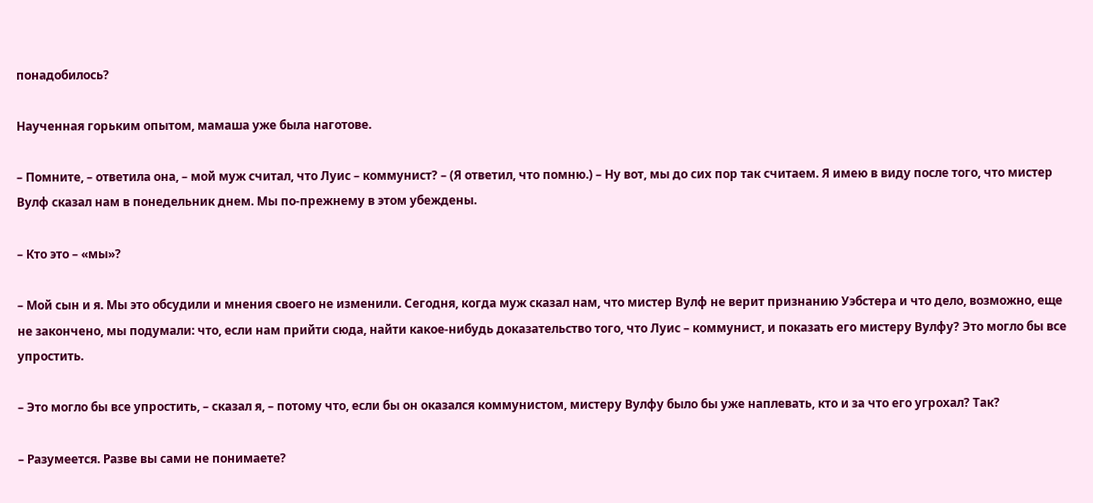понадобилось?

Наученная горьким опытом, мамаша уже была наготове.

– Помните, – ответила она, – мой муж считал, что Луис – коммунист? – (Я ответил, что помню.) – Ну вот, мы до сих пор так считаем. Я имею в виду после того, что мистер Вулф сказал нам в понедельник днем. Мы по-прежнему в этом убеждены.

– Кто это – «мы»?

– Мой сын и я. Мы это обсудили и мнения своего не изменили. Сегодня, когда муж сказал нам, что мистер Вулф не верит признанию Уэбстера и что дело, возможно, еще не закончено, мы подумали: что, если нам прийти сюда, найти какое-нибудь доказательство того, что Луис – коммунист, и показать его мистеру Вулфу? Это могло бы все упростить.

– Это могло бы все упростить, – сказал я, – потому что, если бы он оказался коммунистом, мистеру Вулфу было бы уже наплевать, кто и за что его угрохал? Так?

– Разумеется. Разве вы сами не понимаете?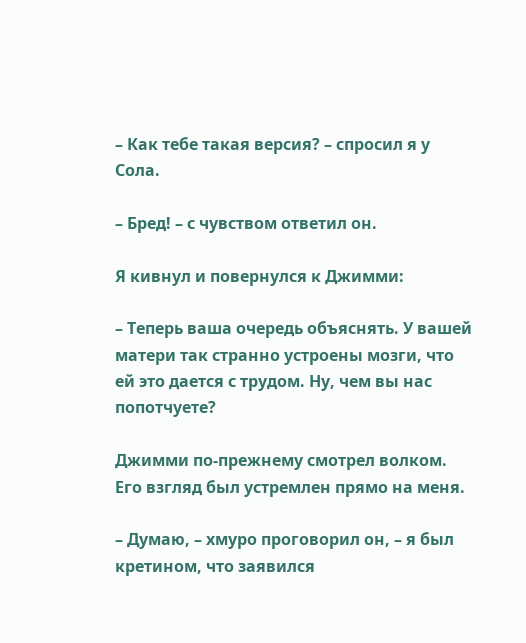– Как тебе такая версия? – спросил я у Сола.

– Бред! – с чувством ответил он.

Я кивнул и повернулся к Джимми:

– Теперь ваша очередь объяснять. У вашей матери так странно устроены мозги, что ей это дается с трудом. Ну, чем вы нас попотчуете?

Джимми по-прежнему смотрел волком. Его взгляд был устремлен прямо на меня.

– Думаю, – хмуро проговорил он, – я был кретином, что заявился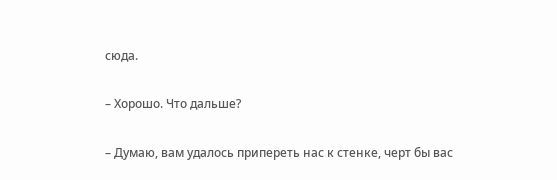сюда.

– Хорошо. Что дальше?

– Думаю, вам удалось припереть нас к стенке, черт бы вас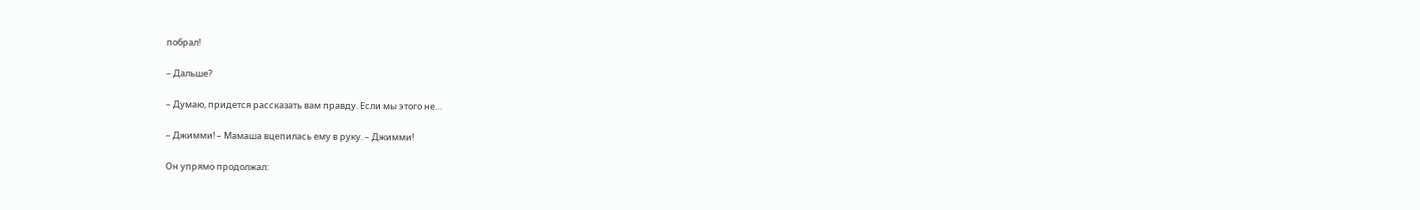побрал!

– Дальше?

– Думаю, придется рассказать вам правду. Если мы этого не…

– Джимми! – Мамаша вцепилась ему в руку. – Джимми!

Он упрямо продолжал: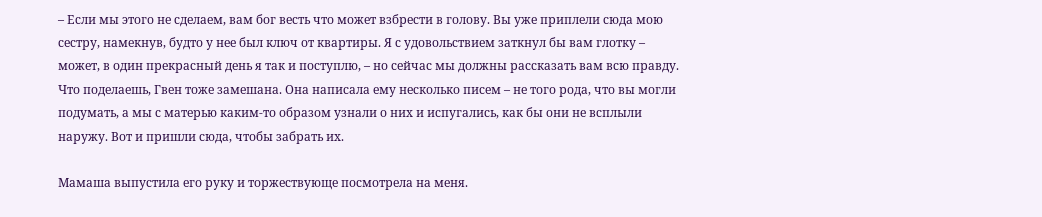– Если мы этого не сделаем, вам бог весть что может взбрести в голову. Вы уже приплели сюда мою сестру, намекнув, будто у нее был ключ от квартиры. Я с удовольствием заткнул бы вам глотку – может, в один прекрасный день я так и поступлю, – но сейчас мы должны рассказать вам всю правду. Что поделаешь, Гвен тоже замешана. Она написала ему несколько писем – не того рода, что вы могли подумать, а мы с матерью каким-то образом узнали о них и испугались, как бы они не всплыли наружу. Вот и пришли сюда, чтобы забрать их.

Мамаша выпустила его руку и торжествующе посмотрела на меня.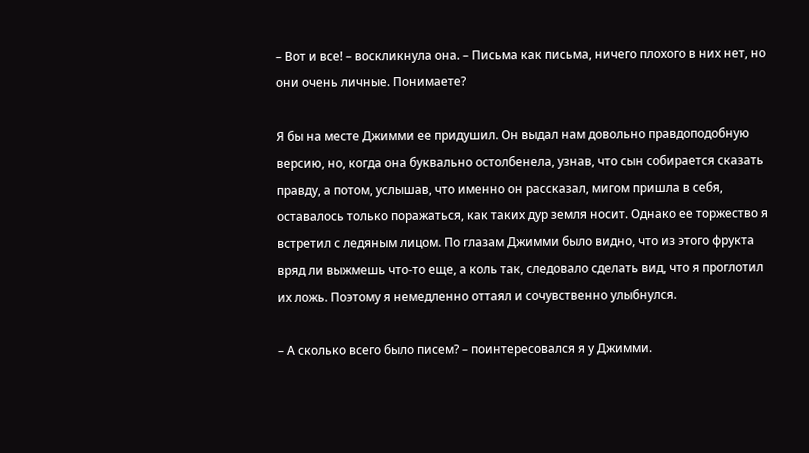– Вот и все! – воскликнула она. – Письма как письма, ничего плохого в них нет, но они очень личные. Понимаете?

Я бы на месте Джимми ее придушил. Он выдал нам довольно правдоподобную версию, но, когда она буквально остолбенела, узнав, что сын собирается сказать правду, а потом, услышав, что именно он рассказал, мигом пришла в себя, оставалось только поражаться, как таких дур земля носит. Однако ее торжество я встретил с ледяным лицом. По глазам Джимми было видно, что из этого фрукта вряд ли выжмешь что-то еще, а коль так, следовало сделать вид, что я проглотил их ложь. Поэтому я немедленно оттаял и сочувственно улыбнулся.

– А сколько всего было писем? – поинтересовался я у Джимми.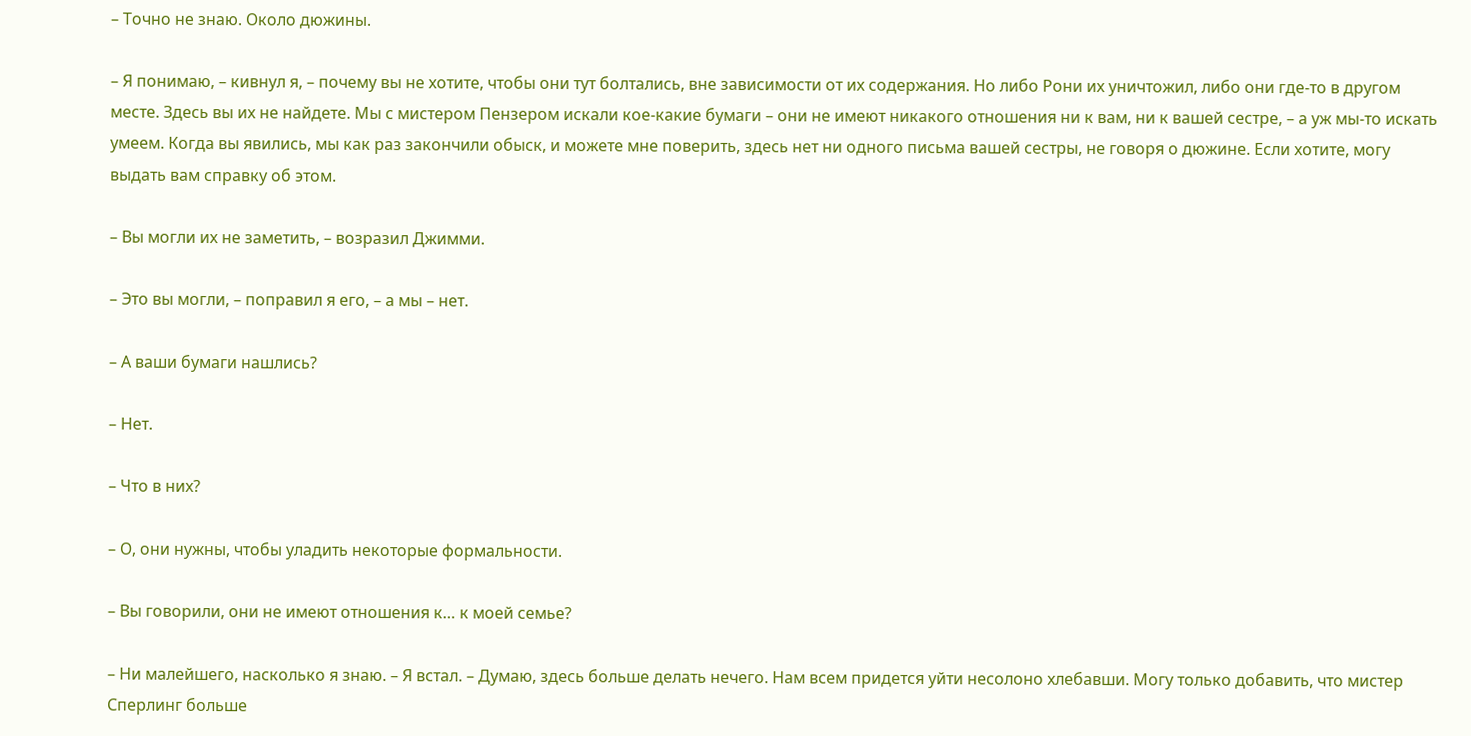– Точно не знаю. Около дюжины.

– Я понимаю, – кивнул я, – почему вы не хотите, чтобы они тут болтались, вне зависимости от их содержания. Но либо Рони их уничтожил, либо они где-то в другом месте. Здесь вы их не найдете. Мы с мистером Пензером искали кое-какие бумаги – они не имеют никакого отношения ни к вам, ни к вашей сестре, – а уж мы-то искать умеем. Когда вы явились, мы как раз закончили обыск, и можете мне поверить, здесь нет ни одного письма вашей сестры, не говоря о дюжине. Если хотите, могу выдать вам справку об этом.

– Вы могли их не заметить, – возразил Джимми.

– Это вы могли, – поправил я его, – а мы – нет.

– А ваши бумаги нашлись?

– Нет.

– Что в них?

– О, они нужны, чтобы уладить некоторые формальности.

– Вы говорили, они не имеют отношения к… к моей семье?

– Ни малейшего, насколько я знаю. – Я встал. – Думаю, здесь больше делать нечего. Нам всем придется уйти несолоно хлебавши. Могу только добавить, что мистер Сперлинг больше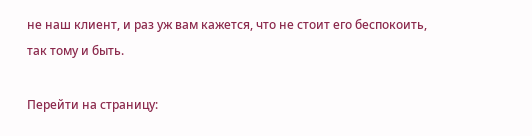не наш клиент, и раз уж вам кажется, что не стоит его беспокоить, так тому и быть.

Перейти на страницу: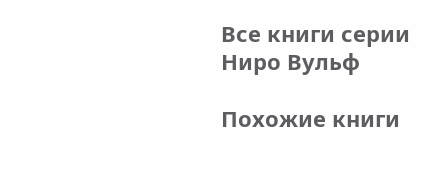Все книги серии Ниро Вульф

Похожие книги